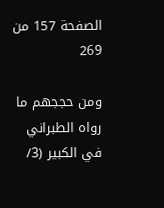الصفحة 157 من 269

ومن حججهم ما رواه الطبراني في الكبير (3/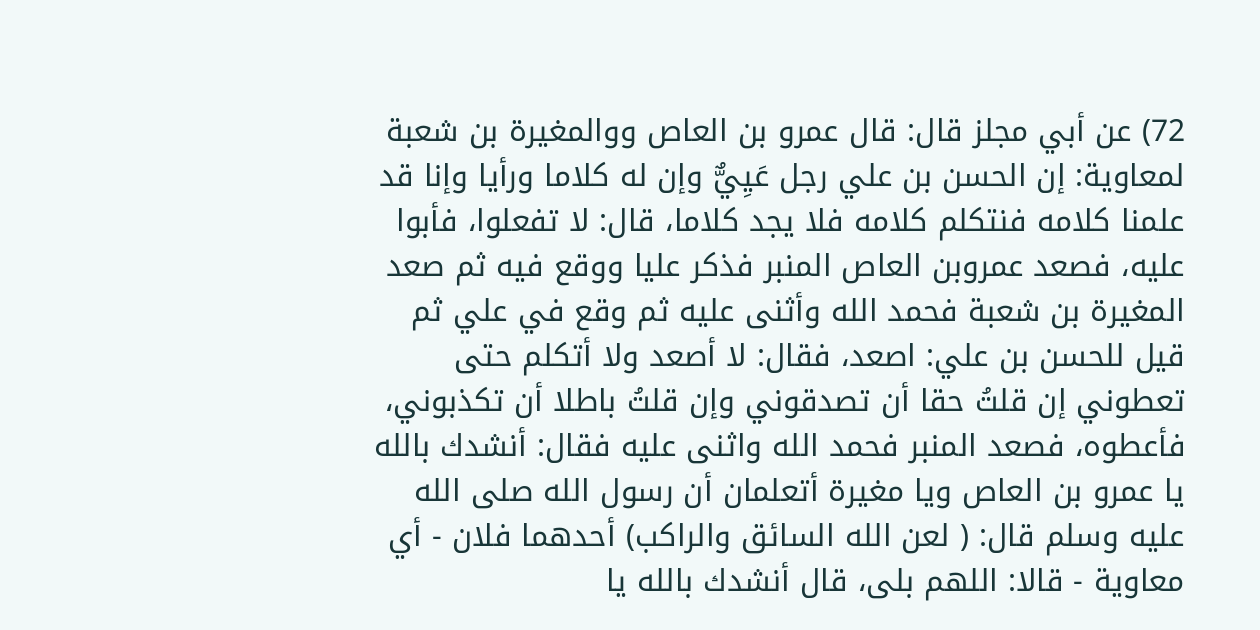72) عن أبي مجلز قال: قال عمرو بن العاص ووالمغيرة بن شعبة لمعاوية: إن الحسن بن علي رجل عَيِيٌّ وإن له كلاما ورأيا وإنا قد علمنا كلامه فنتكلم كلامه فلا يجد كلاما، قال: لا تفعلوا، فأبوا عليه، فصعد عمروبن العاص المنبر فذكر عليا ووقع فيه ثم صعد المغيرة بن شعبة فحمد الله وأثنى عليه ثم وقع في علي ثم قيل للحسن بن علي: اصعد، فقال: لا أصعد ولا أتكلم حتى تعطوني إن قلتُ حقا أن تصدقوني وإن قلتُ باطلا أن تكذبوني، فأعطوه، فصعد المنبر فحمد الله واثنى عليه فقال: أنشدك بالله يا عمرو بن العاص ويا مغيرة أتعلمان أن رسول الله صلى الله عليه وسلم قال: ( لعن الله السائق والراكب) أحدهما فلان - أي معاوية - قالا: اللهم بلى، قال أنشدك بالله يا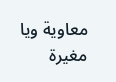معاوية ويا مغيرة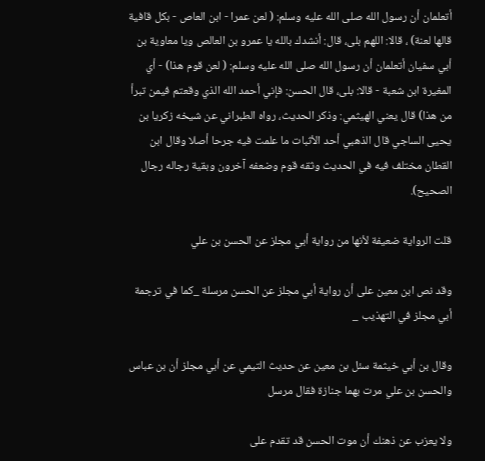أتعلمان أن رسول الله صلى الله عليه وسلم: ( لعن عمرا - ابن العاص - بكل قافية قالها لعنة) ، قالا: اللهم بلى، قال: أنشدك بالله يا عمرو بن العالص ويا معاوية بن أبي سفيان أتعلمان أن رسول الله صلى الله عليه وسلم: ( لعن قوم هذا) - أي المغيرة ابن شعبة - قالا: بلى، قال الحسن: فإني أحمد الله الذي وقعتم فيمن تبرأ من هذا) قال يعني الهيثمي: وذكر الحديث، رواه الطبراني عن شيخه زكريا بن يحيى الساجي قال الذهبي أحد الأثبات ما علمت فيه جرحا أصلا وقال ابن القطان مختلف فيه في الحديث وثقه قوم وضعفه آخرون وبقية رجاله رجال الصحيح).

قلت الرواية ضعيفة لأنها من رواية أبي مجلز عن الحسن بن علي

وقد نص ابن معين على أن رواية أبي مجلز عن الحسن مرسلة _كما في ترجمة أبي مجلز في التهذيب _

وقال بن أبي خيثمة سئل بن معين عن حديث التيمي عن أبي مجلز أن بن عباس والحسن بن علي مرت بهما جنازة فقال مرسل

ولا يعزب عن ذهنك أن موت الحسن قد تقدم على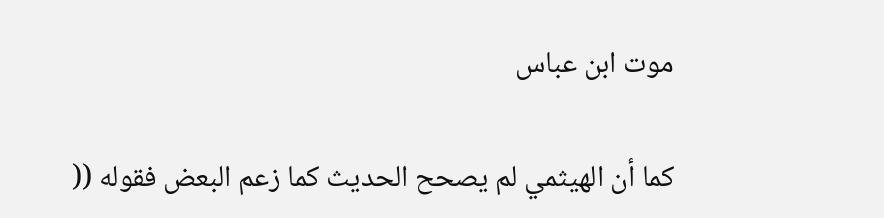موت ابن عباس

كما أن الهيثمي لم يصحح الحديث كما زعم البعض فقوله ((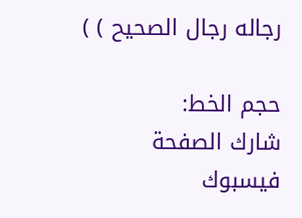رجاله رجال الصحيح ) )

حجم الخط:
شارك الصفحة
فيسبوك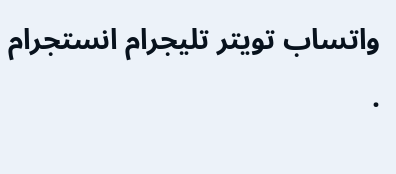واتساب تويتر تليجرام انستجرام
.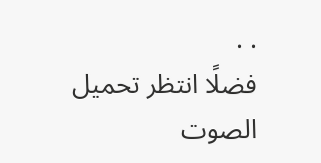. .
فضلًا انتظر تحميل الصوت